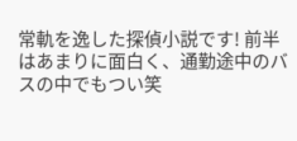常軌を逸した探偵小説です! 前半はあまりに面白く、通勤途中のバスの中でもつい笑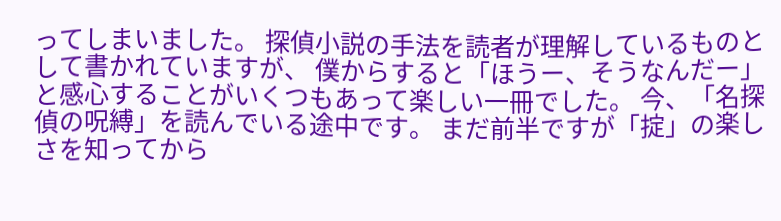ってしまいました。 探偵小説の手法を読者が理解しているものとして書かれていますが、 僕からすると「ほうー、そうなんだー」と感心することがいくつもあって楽しい一冊でした。 今、「名探偵の呪縛」を読んでいる途中です。 まだ前半ですが「掟」の楽しさを知ってから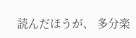読んだほうが、 多分楽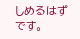しめるはずです。